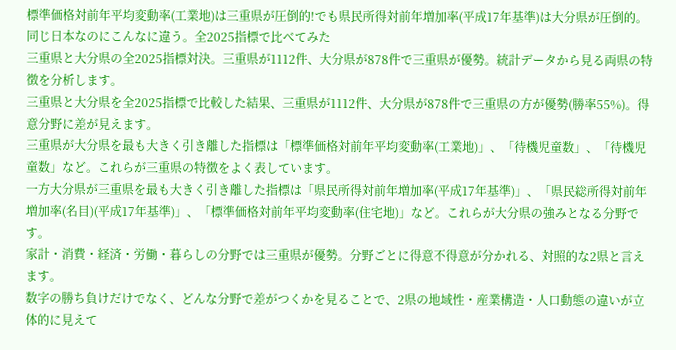標準価格対前年平均変動率(工業地)は三重県が圧倒的!でも県民所得対前年増加率(平成17年基準)は大分県が圧倒的。
同じ日本なのにこんなに違う。全2025指標で比べてみた
三重県と大分県の全2025指標対決。三重県が1112件、大分県が878件で三重県が優勢。統計データから見る両県の特徴を分析します。
三重県と大分県を全2025指標で比較した結果、三重県が1112件、大分県が878件で三重県の方が優勢(勝率55%)。得意分野に差が見えます。
三重県が大分県を最も大きく引き離した指標は「標準価格対前年平均変動率(工業地)」、「待機児童数」、「待機児童数」など。これらが三重県の特徴をよく表しています。
一方大分県が三重県を最も大きく引き離した指標は「県民所得対前年増加率(平成17年基準)」、「県民総所得対前年増加率(名目)(平成17年基準)」、「標準価格対前年平均変動率(住宅地)」など。これらが大分県の強みとなる分野です。
家計・消費・経済・労働・暮らしの分野では三重県が優勢。分野ごとに得意不得意が分かれる、対照的な2県と言えます。
数字の勝ち負けだけでなく、どんな分野で差がつくかを見ることで、2県の地域性・産業構造・人口動態の違いが立体的に見えて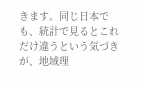きます。同じ日本でも、統計で見るとこれだけ違うという気づきが、地域理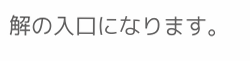解の入口になります。